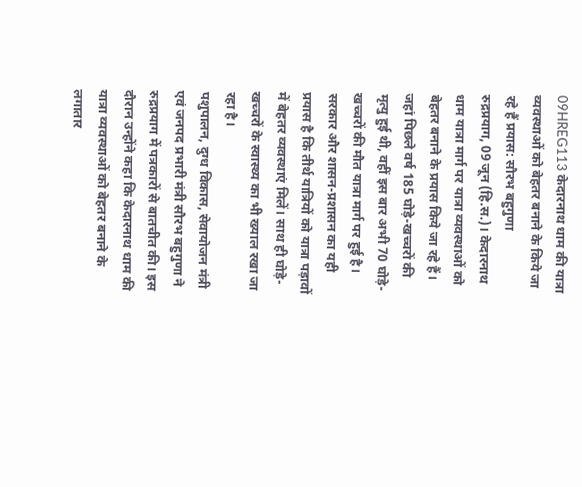09HREG113 केदारनाथ धाम की यात्रा व्यवस्थाओं को बेहतर बनाने के किये जा रहे हैं प्रयास: सौरभ बहुगुणा
रुद्रप्रयाग, 09 जून (हि.स.)। केदारनाथ धाम यात्रा मार्ग पर यात्रा व्यवस्थाओं को बेहतर बनाने के प्रयास किये जा रहे हैं। जहां पिछले वर्ष 185 घोड़े-खच्चरों की मृत्यु हुई थी, वहीं इस बार अभी 70 घोड़े-खच्चरों की मौत यात्रा मार्ग पर हुई है। सरकार और शासन-प्रशासन का यही प्रयास है कि तीर्थ यात्रियों को यात्रा पड़ावों में बेहतर व्यवस्थाएं मिलें। साथ ही घोड़े-खच्चरों के स्वास्थ्य का भी ख्याल रखा जा रहा है।
पशुपालन, दुग्ध विकास, सेवायोजन मंत्री एवं जनपद प्रभारी मंत्री सौरभ बहुगुणा ने रुद्रप्रयाग में पत्रकारों से बातचीत की। इस दौरान उन्होंने कहा कि केदारनाथ धाम की यात्रा व्यवस्थाओं को बेहतर बनाने के लगातार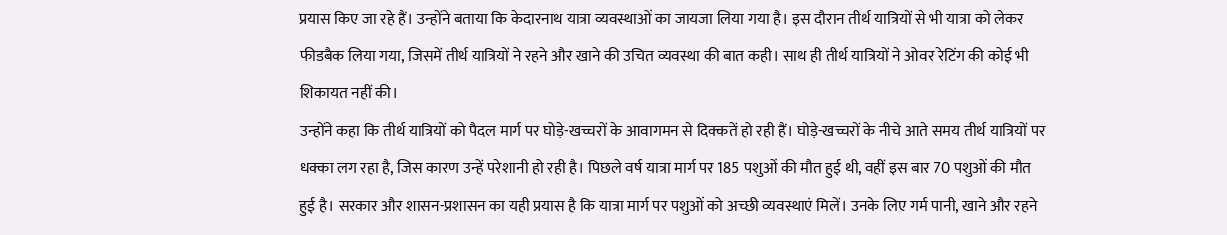प्रयास किए जा रहे हैं। उन्होंने बताया कि केदारनाथ यात्रा व्यवस्थाओं का जायजा लिया गया है। इस दौरान तीर्थ यात्रियों से भी यात्रा को लेकर फीडबैक लिया गया, जिसमें तीर्थ यात्रियों ने रहने और खाने की उचित व्यवस्था की बात कही। साथ ही तीर्थ यात्रियों ने ओवर रेटिंग की कोई भी शिकायत नहीं की।
उन्होंने कहा कि तीर्थ यात्रियों को पैदल मार्ग पर घोड़े-खच्चरों के आवागमन से दिक्कतें हो रही हैं। घोड़े-खच्चरों के नीचे आते समय तीर्थ यात्रियों पर धक्का लग रहा है, जिस कारण उन्हें परेशानी हो रही है। पिछले वर्ष यात्रा मार्ग पर 185 पशुओं की मौत हुई थी, वहीं इस बार 70 पशुओं की मौत हुई है। सरकार और शासन-प्रशासन का यही प्रयास है कि यात्रा मार्ग पर पशुओं को अच्छी व्यवस्थाएं मिलें। उनके लिए गर्म पानी, खाने और रहने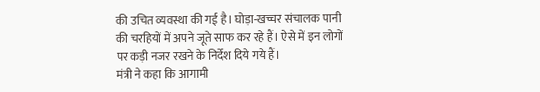की उचित व्यवस्था की गई है। घोड़ा-खच्चर संचालक पानी की चरहियों में अपने जूते साफ कर रहे हैं। ऐसे में इन लोगों पर कड़ी नजर रखने के निर्देश दिये गये हैं।
मंत्री ने कहा कि आगामी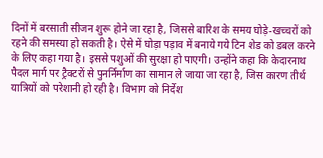दिनों में बरसाती सीजन शुरू होने जा रहा है, जिससे बारिश के समय घोड़े-खच्चरों को रहने की समस्या हो सकती है। ऐसे में घोड़ा पड़ाव में बनाये गये टिन शेड को डबल करने के लिए कहा गया है। इससे पशुओं की सुरक्षा हो पाएगी। उन्होंने कहा कि केदारनाथ पैदल मार्ग पर ट्रैक्टरों से पुनर्निर्माण का सामान ले जाया जा रहा है, जिस कारण तीर्थ यात्रियों को परेशानी हो रही है। विभाग को निर्देश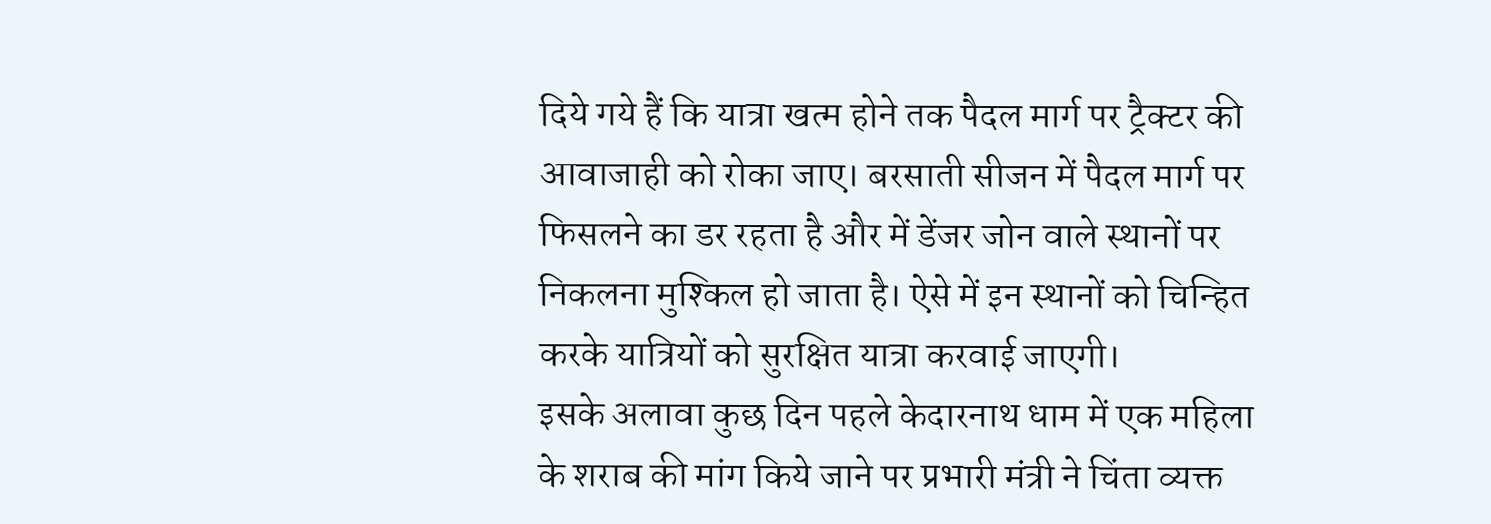दिये गये हैं कि यात्रा खत्म होने तक पैदल मार्ग पर ट्रैक्टर की आवाजाही को रोका जाए। बरसाती सीजन में पैदल मार्ग पर फिसलने का डर रहता है और में डेंजर जोन वाले स्थानों पर निकलना मुश्किल हो जाता है। ऐसे में इन स्थानों को चिन्हित करके यात्रियों को सुरक्षित यात्रा करवाई जाएगी।
इसके अलावा कुछ दिन पहले केदारनाथ धाम में एक महिला के शराब की मांग किये जाने पर प्रभारी मंत्री ने चिंता व्यक्त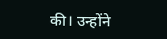की। उन्होंने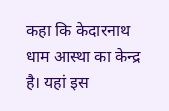कहा कि केदारनाथ धाम आस्था का केन्द्र है। यहां इस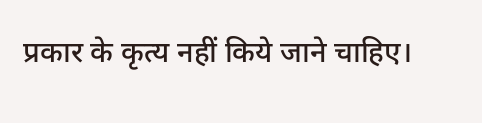प्रकार के कृत्य नहीं किये जाने चाहिए।